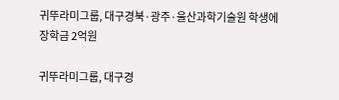귀뚜라미그룹, 대구경북·광주·울산과학기술원 학생에 장학금 2억원

귀뚜라미그룹, 대구경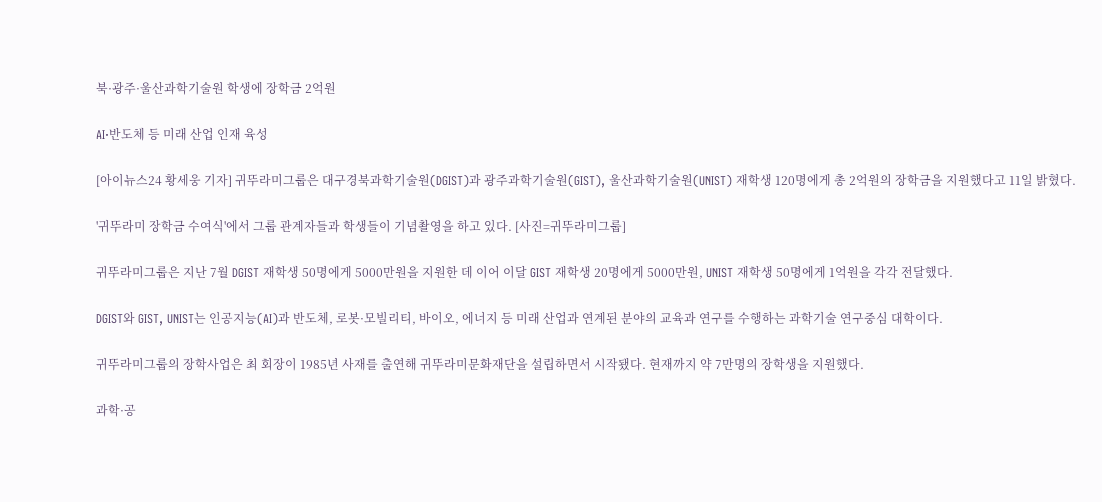북·광주·울산과학기술원 학생에 장학금 2억원

AI·반도체 등 미래 산업 인재 육성

[아이뉴스24 황세웅 기자] 귀뚜라미그룹은 대구경북과학기술원(DGIST)과 광주과학기술원(GIST), 울산과학기술원(UNIST) 재학생 120명에게 총 2억원의 장학금을 지원했다고 11일 밝혔다.

'귀뚜라미 장학금 수여식'에서 그룹 관계자들과 학생들이 기념촬영을 하고 있다. [사진=귀뚜라미그룹]

귀뚜라미그룹은 지난 7월 DGIST 재학생 50명에게 5000만원을 지원한 데 이어 이달 GIST 재학생 20명에게 5000만원, UNIST 재학생 50명에게 1억원을 각각 전달했다.

DGIST와 GIST, UNIST는 인공지능(AI)과 반도체, 로봇·모빌리티, 바이오, 에너지 등 미래 산업과 연계된 분야의 교육과 연구를 수행하는 과학기술 연구중심 대학이다.

귀뚜라미그룹의 장학사업은 최 회장이 1985년 사재를 출연해 귀뚜라미문화재단을 설립하면서 시작됐다. 현재까지 약 7만명의 장학생을 지원했다.

과학·공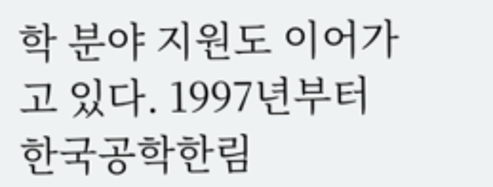학 분야 지원도 이어가고 있다. 1997년부터 한국공학한림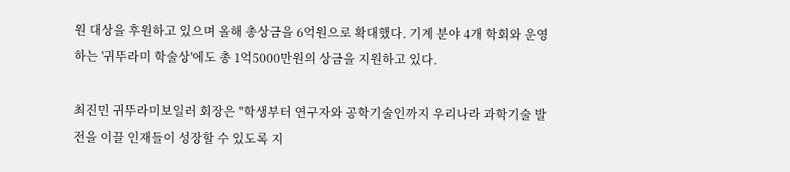원 대상을 후원하고 있으며 올해 총상금을 6억원으로 확대했다. 기계 분야 4개 학회와 운영하는 '귀뚜라미 학술상'에도 총 1억5000만원의 상금을 지원하고 있다.

최진민 귀뚜라미보일러 회장은 "학생부터 연구자와 공학기술인까지 우리나라 과학기술 발전을 이끌 인재들이 성장할 수 있도록 지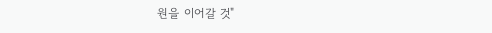원을 이어갈 것"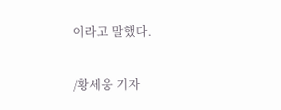이라고 말했다.

/황세웅 기자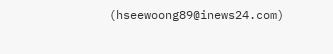(hseewoong89@inews24.com)